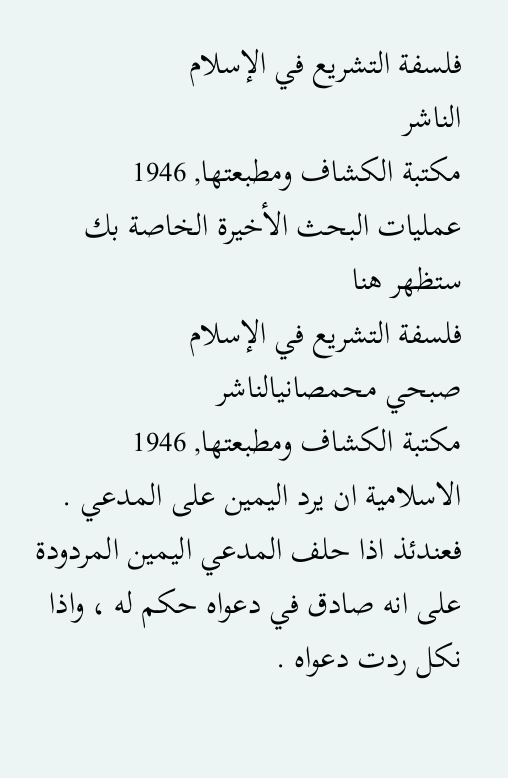فلسفة التشريع في الإسلام
الناشر
مكتبة الكشاف ومطبعتها, 1946
عمليات البحث الأخيرة الخاصة بك ستظهر هنا
فلسفة التشريع في الإسلام
صبحي محمصانيالناشر
مكتبة الكشاف ومطبعتها, 1946
الاسلامية ان يرد اليمين على المدعي . فعندئذ اذا حلف المدعي اليمين المردودة على انه صادق في دعواه حكم له ، واذا نكل ردت دعواه .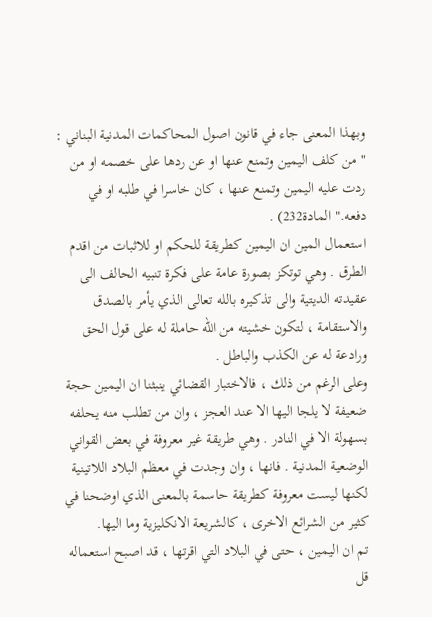وبهذا المعنى جاء في قانون اصول المحاكمات المدنية البناني : " من كلف اليمين وتمنع عنها او عن ردها على خصمه او من ردت عليه اليمين وتمنع عنها ، كان خاسرا في طلبه او في دفعه." المادة232) .
استعمال المين ان اليمين كطريقة للحكم او للاثبات من اقدم الطرق . وهي توتكز بصورة عامة على فكرة تنبيه الحالف الى عقيدته الديتية والى تذكيره بالله تعالى الذي يأمر بالصدق والاستقامة ، لتكون خشيته من الله حاملة له على قول الحق ورادعة له عن الكذب والباطل .
وعلى الرغم من ذلك ، فالاختبار القضائي ينبثنا ان اليمين حجة ضعيفة لا يلجا اليها الا عند العجز ، وان من تطلب منه يحلفه بسهولة الا في النادر . وهي طريقة غير معروفة في بعض القواني الوضعية المدنية . فانها ، وان وجدت في معظم البلاد اللاتينية لكنها ليست معروفة كطريقة حاسمة بالمعنى الذي اوضحنا في كثير من الشرائع الاخرى ، كالشريعة الانكليزية وما اليها.
تم ان اليمين ، حتى في البلاد التي اقرتها ، قد اصبح استعماله قل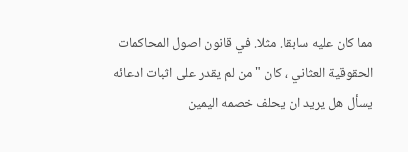مما كان عليه سابقا. مثلا. في قانون اصول المحاكمات الحقوقية العثاني ، كان " من لم يقدر على اثبات ادعائه يسأل هل يريد ان يحلف خصمه اليمين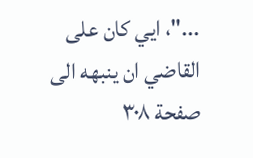..."، ايي كان على القاضي ان ينبهه الى
صفحة ٣٠٨